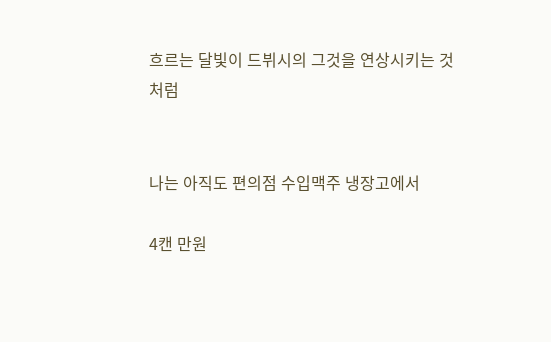흐르는 달빛이 드뷔시의 그것을 연상시키는 것처럼


나는 아직도 편의점 수입맥주 냉장고에서

4캔 만원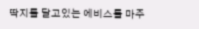딱지를 달고있는 에비스를 마주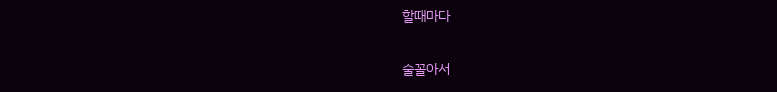할때마다

술꼴아서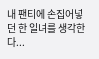내 팬티에 손집어넣던 한 일녀를 생각한다...